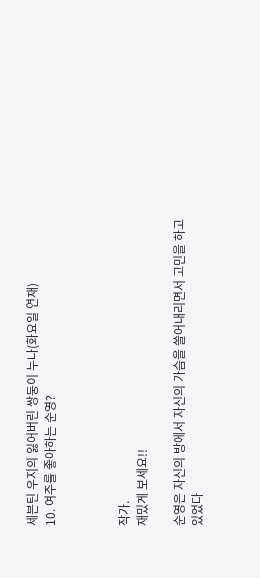세븐틴 우지의 잃어버린 쌍둥이 누나(화요일 연재)
10. 여주를 좋아하는 순영?



작가.
재밌게 보세요!!

순영은 자신의 방에서 자신의 가슴을 쓸어내리면서 고민을 하고 있었다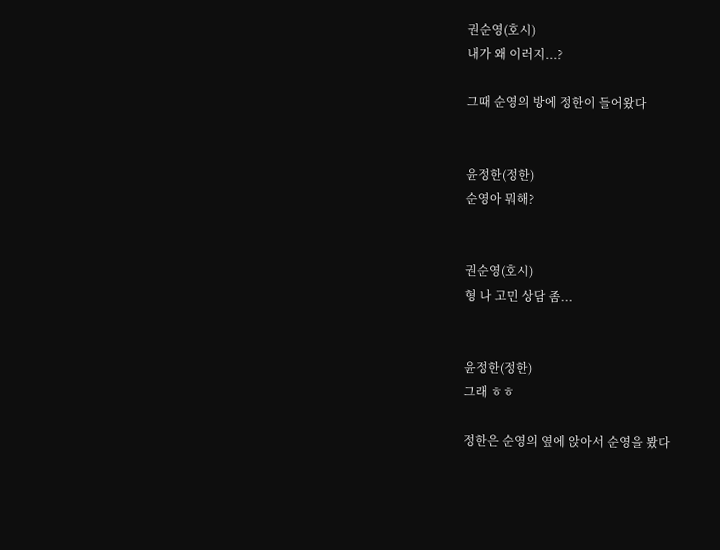권순영(호시)
내가 왜 이러지...?

그때 순영의 방에 정한이 들어왔다


윤정한(정한)
순영아 뭐해?


권순영(호시)
형 나 고민 상담 좀...


윤정한(정한)
그래 ㅎㅎ

정한은 순영의 옆에 앉아서 순영을 봤다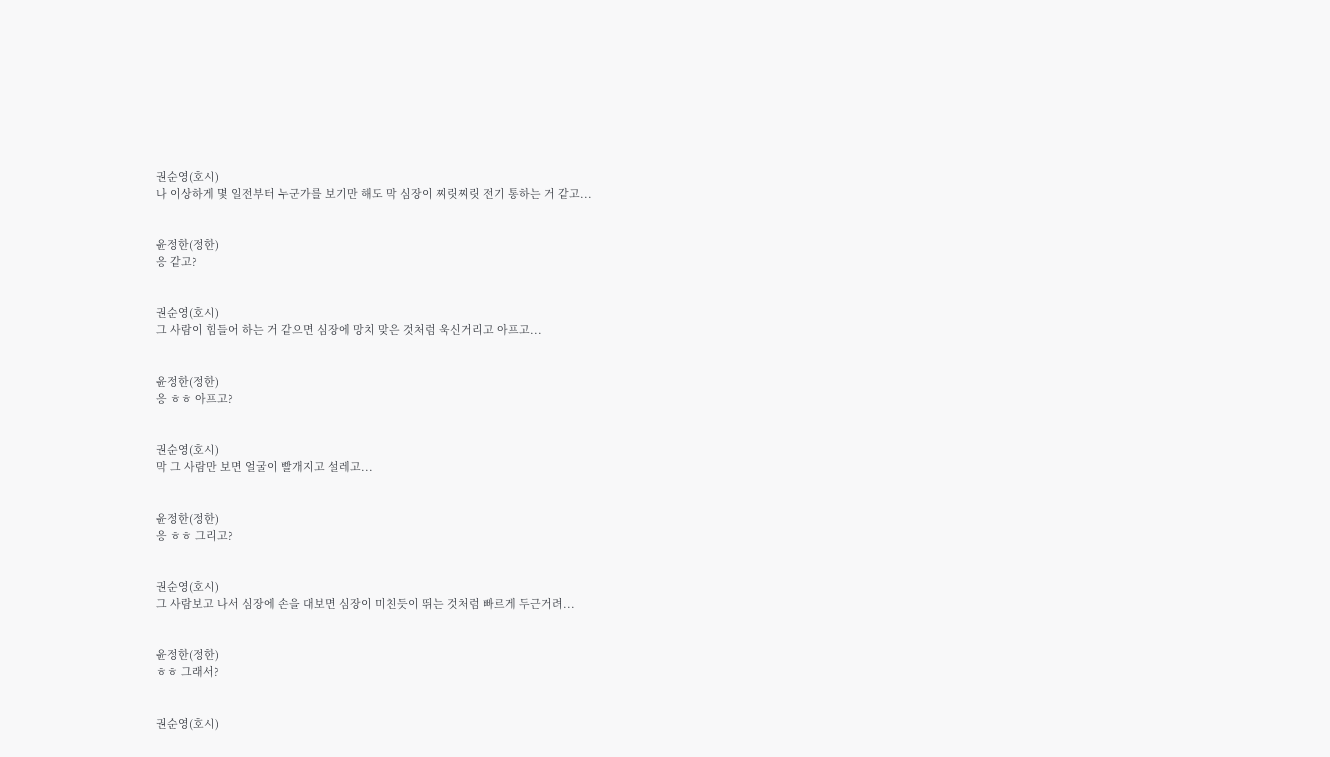권순영(호시)
나 이상하게 몇 일전부터 누군가를 보기만 해도 막 심장이 찌릿찌릿 전기 통하는 거 같고...


윤정한(정한)
응 같고?


권순영(호시)
그 사람이 힘들어 하는 거 같으면 심장에 망치 맞은 것처럼 욱신거리고 아프고...


윤정한(정한)
응 ㅎㅎ 아프고?


권순영(호시)
막 그 사람만 보면 얼굴이 빨개지고 설레고...


윤정한(정한)
응 ㅎㅎ 그리고?


권순영(호시)
그 사람보고 나서 심장에 손을 대보면 심장이 미친듯이 뛰는 것처럼 빠르게 두근거려...


윤정한(정한)
ㅎㅎ 그래서?


권순영(호시)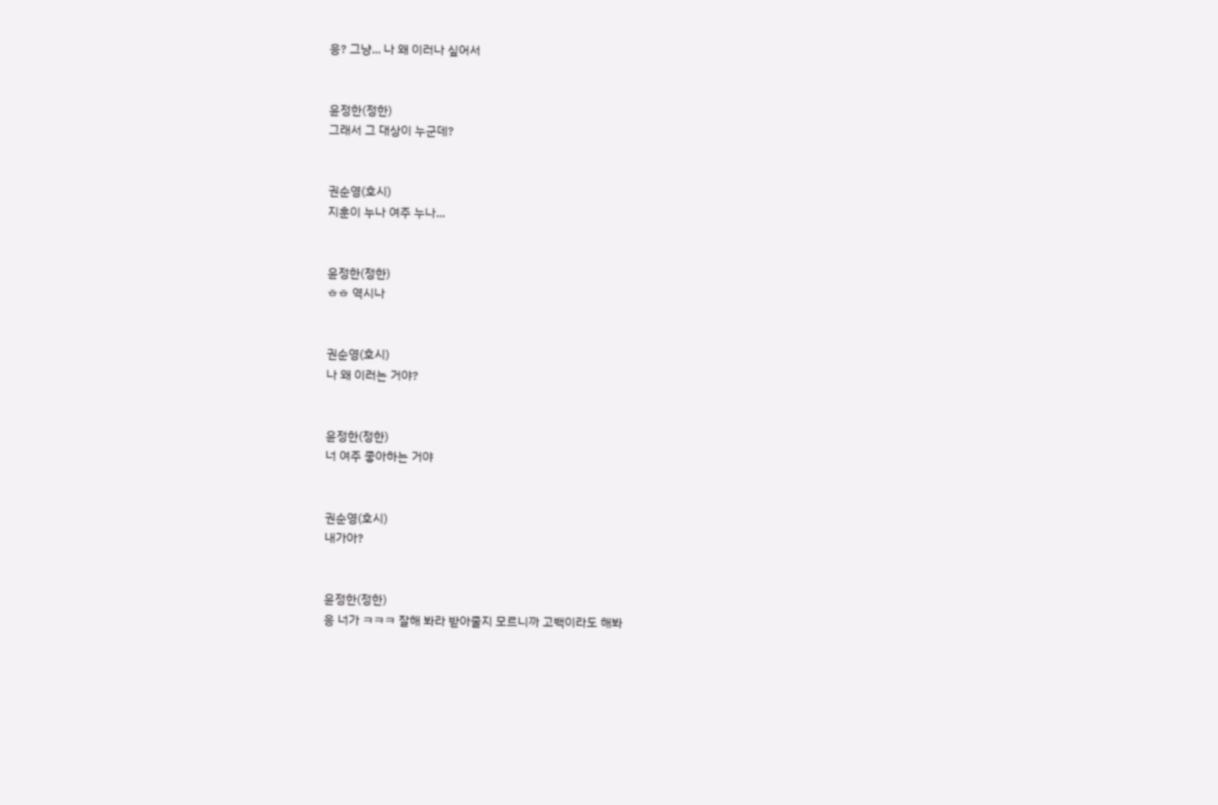응? 그냥... 나 왜 이러나 싶어서


윤정한(정한)
그래서 그 대상이 누군데?


권순영(호시)
지훈이 누나 여주 누나...


윤정한(정한)
ㅎㅎ 역시나


권순영(호시)
나 왜 이러는 거야?


윤정한(정한)
너 여주 좋아하는 거야


권순영(호시)
내가아?


윤정한(정한)
응 너가 ㅋㅋㅋ 잘해 봐라 받아줄지 모르니까 고백이라도 해봐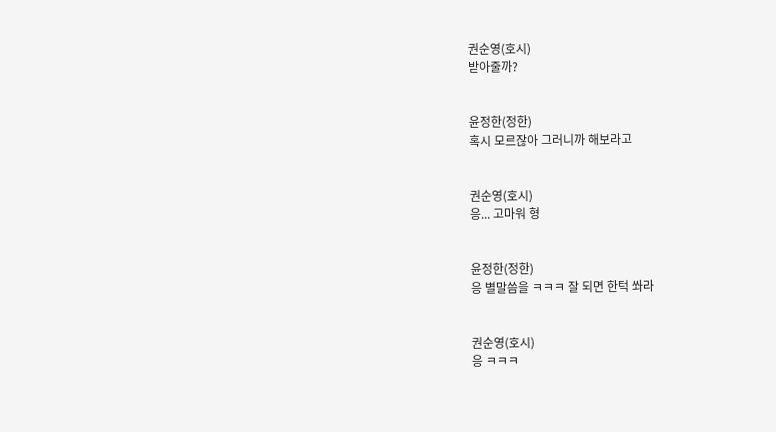권순영(호시)
받아줄까?


윤정한(정한)
혹시 모르잖아 그러니까 해보라고


권순영(호시)
응... 고마워 형


윤정한(정한)
응 별말씀을 ㅋㅋㅋ 잘 되면 한턱 쏴라


권순영(호시)
응 ㅋㅋㅋ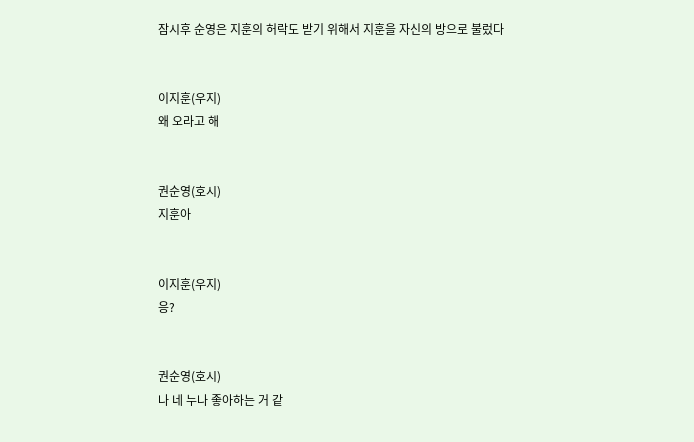잠시후 순영은 지훈의 허락도 받기 위해서 지훈을 자신의 방으로 불렀다


이지훈(우지)
왜 오라고 해


권순영(호시)
지훈아


이지훈(우지)
응?


권순영(호시)
나 네 누나 좋아하는 거 같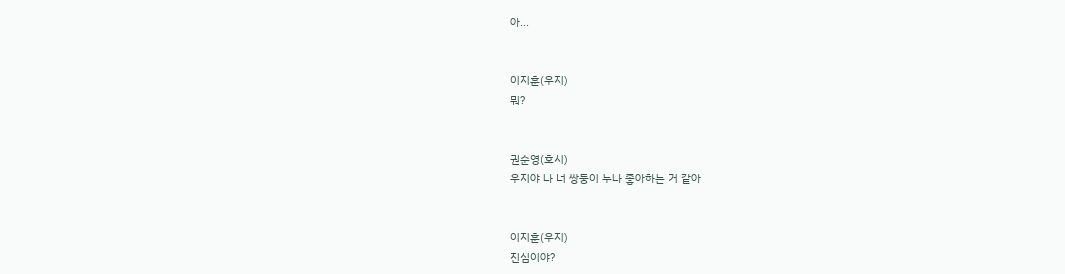아...


이지훈(우지)
뭐?


권순영(호시)
우지야 나 너 쌍둥이 누나 좋아하는 거 같아


이지훈(우지)
진심이야?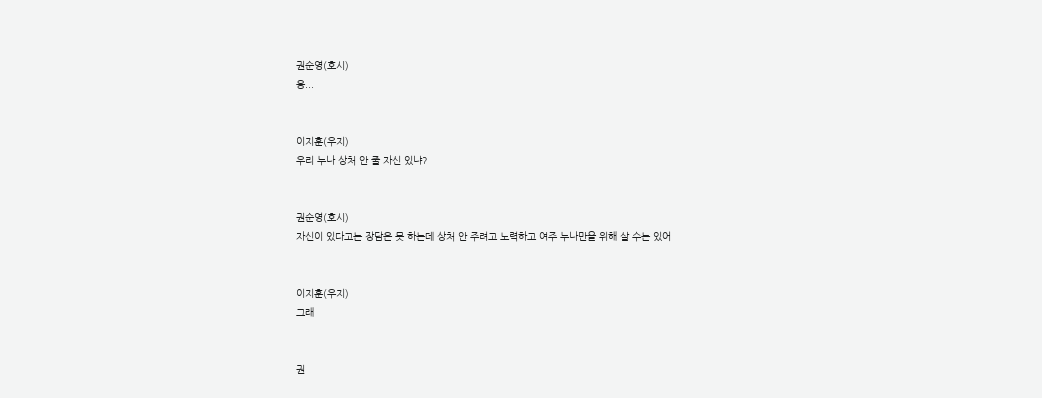권순영(호시)
응...


이지훈(우지)
우리 누나 상처 안 줄 자신 있냐?


권순영(호시)
자신이 있다고는 장담은 못 하는데 상처 안 주려고 노력하고 여주 누나만을 위해 살 수는 있어


이지훈(우지)
그래


권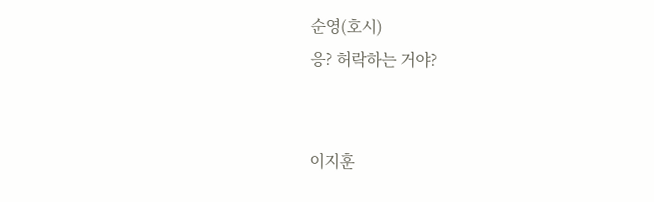순영(호시)
응? 허락하는 거야?


이지훈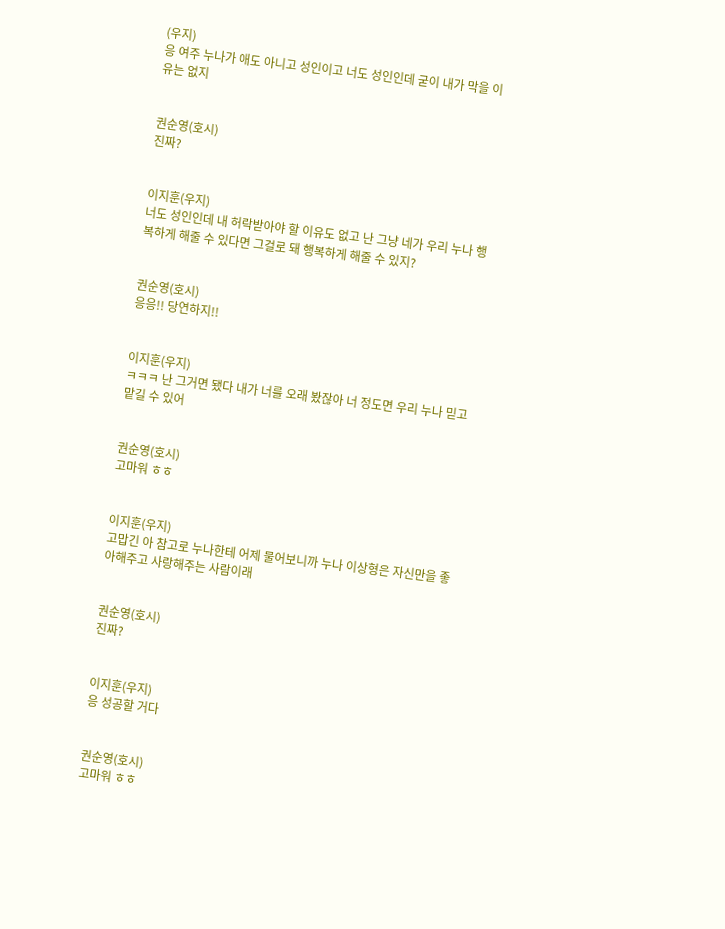(우지)
응 여주 누나가 애도 아니고 성인이고 너도 성인인데 굳이 내가 막을 이유는 없지


권순영(호시)
진짜?


이지훈(우지)
너도 성인인데 내 허락받아야 할 이유도 없고 난 그냥 네가 우리 누나 행복하게 해줄 수 있다면 그걸로 돼 행복하게 해줄 수 있지?


권순영(호시)
응응!! 당연하지!!


이지훈(우지)
ㅋㅋㅋ 난 그거면 됐다 내가 너를 오래 봤잖아 너 정도면 우리 누나 믿고 맡길 수 있어


권순영(호시)
고마워 ㅎㅎ


이지훈(우지)
고맙긴 아 참고로 누나한테 어제 물어보니까 누나 이상형은 자신만을 좋아해주고 사랑해주는 사람이래


권순영(호시)
진짜?


이지훈(우지)
응 성공할 거다


권순영(호시)
고마워 ㅎㅎ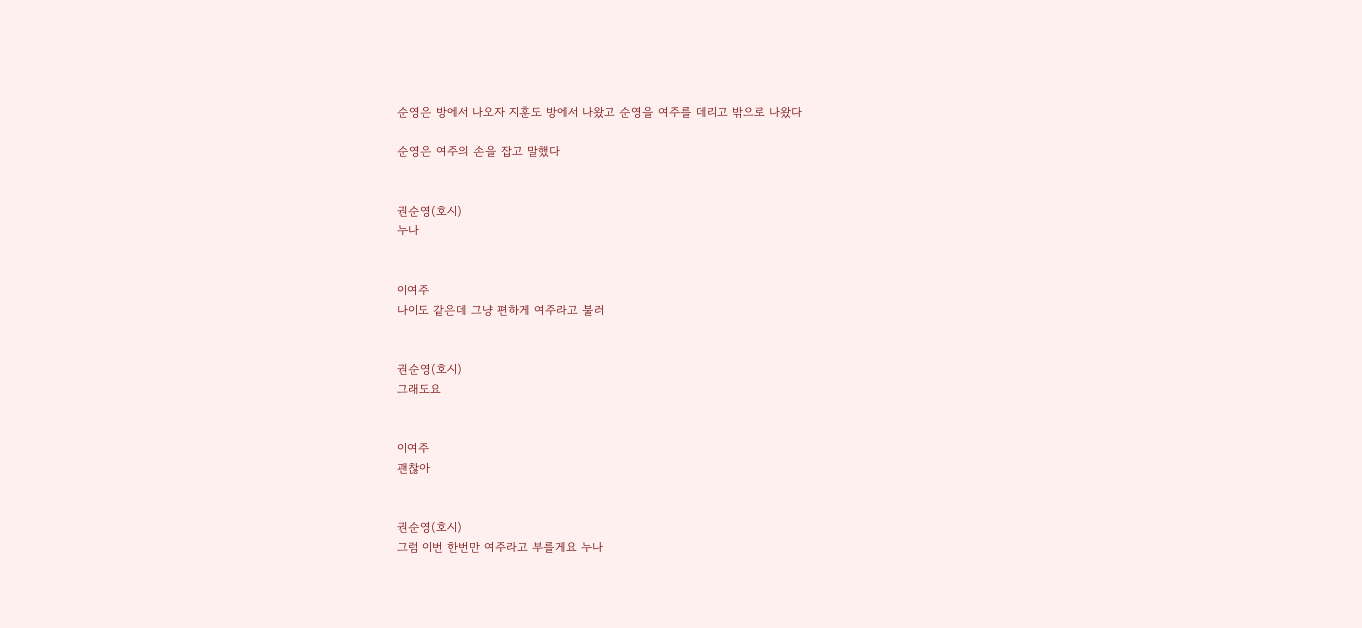순영은 방에서 나오자 지훈도 방에서 나왔고 순영을 여주를 데리고 밖으로 나왔다

순영은 여주의 손을 잡고 말했다


권순영(호시)
누나


이여주
나이도 같은데 그냥 편하게 여주라고 불러


권순영(호시)
그래도요


이여주
괜찮아


권순영(호시)
그럼 이번 한번만 여주라고 부를게요 누나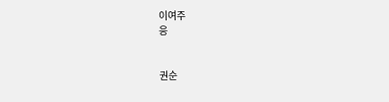이여주
응


권순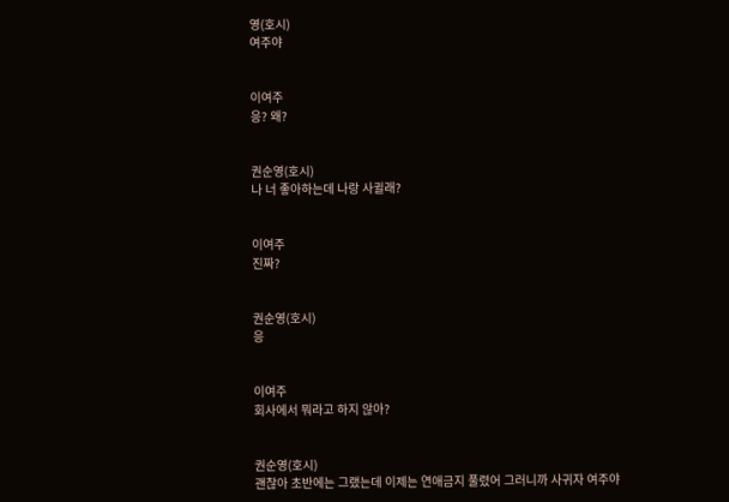영(호시)
여주야


이여주
응? 왜?


권순영(호시)
나 너 좋아하는데 나랑 사귈래?


이여주
진짜?


권순영(호시)
응


이여주
회사에서 뭐라고 하지 않아?


권순영(호시)
괜찮아 초반에는 그랬는데 이제는 연애금지 풀렸어 그러니까 사귀자 여주야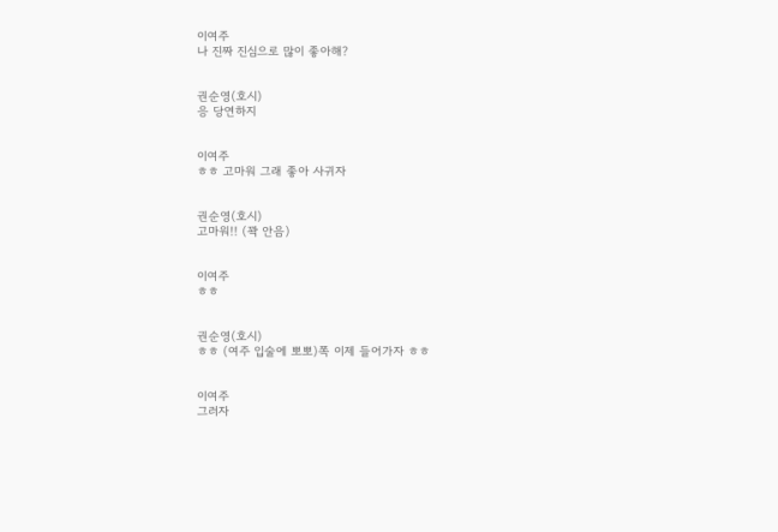이여주
나 진짜 진심으로 많이 좋아해?


권순영(호시)
응 당연하지


이여주
ㅎㅎ 고마워 그래 좋아 사귀자


권순영(호시)
고마워!! (꽉 안음)


이여주
ㅎㅎ


권순영(호시)
ㅎㅎ (여주 입술에 뽀뽀)쪽 이제 들어가자 ㅎㅎ


이여주
그러자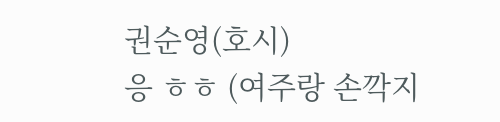권순영(호시)
응 ㅎㅎ (여주랑 손깍지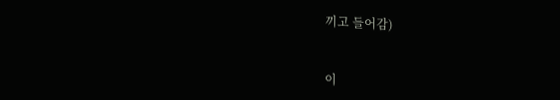끼고 들어감)


이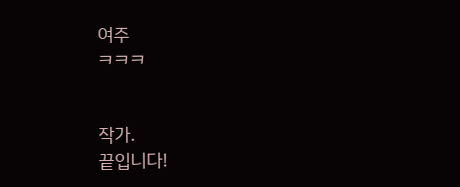여주
ㅋㅋㅋ


작가.
끝입니다!